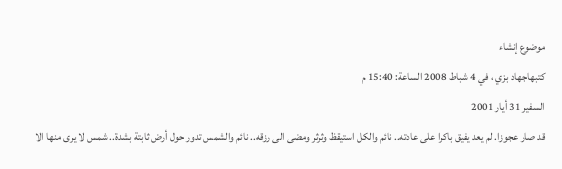موضوع إنشاء
كتبهاجهاد بزي ، في 4 شباط 2008 الساعة: 15:40 م
السفير 31 أيار 2001
قد صار عجوزا. لم يعد يفيق باكرا على عادته.. نائم والكل استيقظ وثرثر ومضى الى رزقه.. نائم والشمس تدور حول أرض ثابتة بشدة.. شمس لا يرى منها الا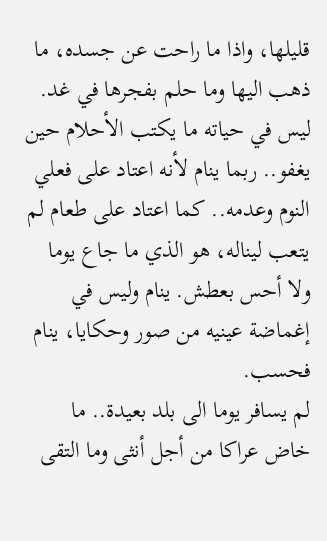قليلها، واذا ما راحت عن جسده، ما ذهب اليها وما حلم بفجرها في غد.
ليس في حياته ما يكتب الأحلام حين يغفو.. ربما ينام لأنه اعتاد على فعلي النوم وعدمه.. كما اعتاد على طعام لم يتعب ليناله، هو الذي ما جاع يوما ولا أحس بعطش. ينام وليس في إغماضة عينيه من صور وحكايا، ينام فحسب.
لم يسافر يوما الى بلد بعيدة.. ما خاض عراكا من أجل أنثى وما التقى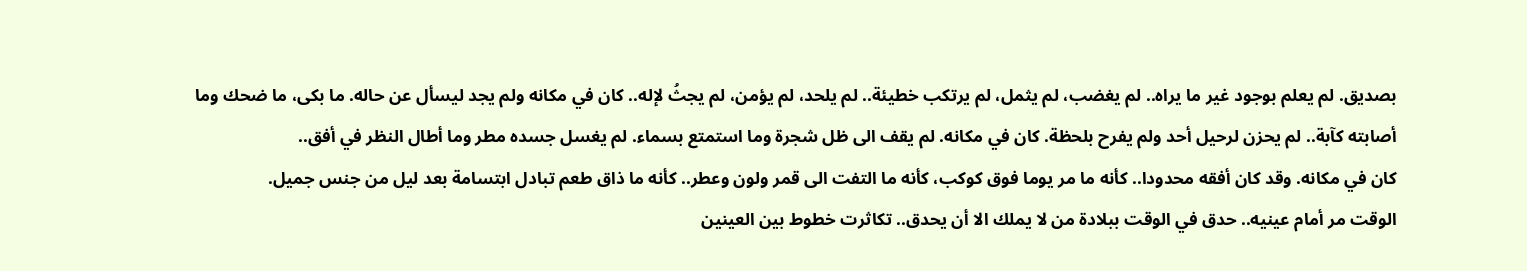بصديق. لم يعلم بوجود غير ما يراه.. لم يغضب، لم يثمل، لم يرتكب خطيئة.. لم يلحد، لم يؤمن، لم يجثُ لإله.. كان في مكانه ولم يجد ليسأل عن حاله. ما بكى، ما ضحك وما أصابته كآبة.. لم يحزن لرحيل أحد ولم يفرح بلحظة. كان في مكانه. لم يقف الى ظل شجرة وما استمتع بسماء. لم يغسل جسده مطر وما أطال النظر في أفق..
كان في مكانه. وقد كان أفقه محدودا.. كأنه ما مر يوما فوق كوكب، كأنه ما التفت الى قمر ولون وعطر.. كأنه ما ذاق طعم تبادل ابتسامة بعد ليل من جنس جميل.
الوقت مر أمام عينيه.. حدق في الوقت ببلادة من لا يملك الا أن يحدق.. تكاثرت خطوط بين العينين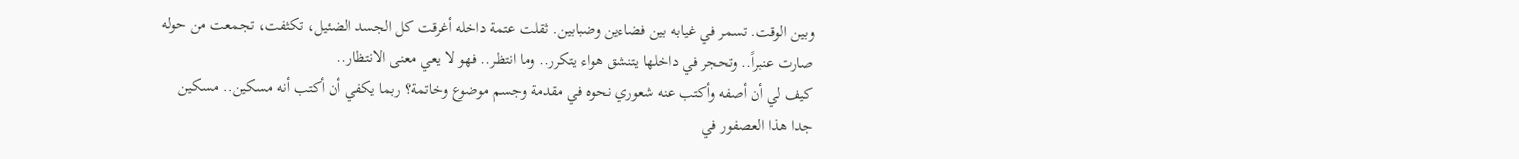وبين الوقت. تسمر في غيابه بين فضاءين وضبابين. ثقلت عتمة داخله أغرقت كل الجسد الضئيل، تكثفت، تجمعت من حوله صارت عنبراً.. وتحجر في داخلها يتنشق هواء يتكرر.. وما انتظر.. فهو لا يعي معنى الانتظار..
كيف لي أن أصفه وأكتب عنه شعوري نحوه في مقدمة وجسم موضوع وخاتمة؟ ربما يكفي أن أكتب أنه مسكين.. مسكين جدا هذا العصفور في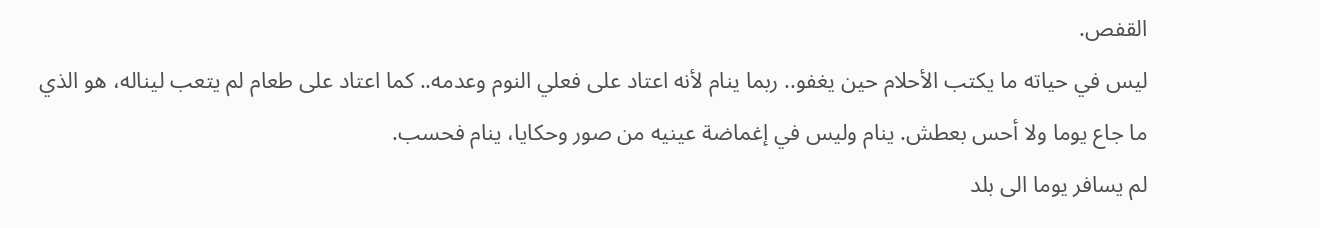القفص.
ليس في حياته ما يكتب الأحلام حين يغفو.. ربما ينام لأنه اعتاد على فعلي النوم وعدمه.. كما اعتاد على طعام لم يتعب ليناله، هو الذي ما جاع يوما ولا أحس بعطش. ينام وليس في إغماضة عينيه من صور وحكايا، ينام فحسب.
لم يسافر يوما الى بلد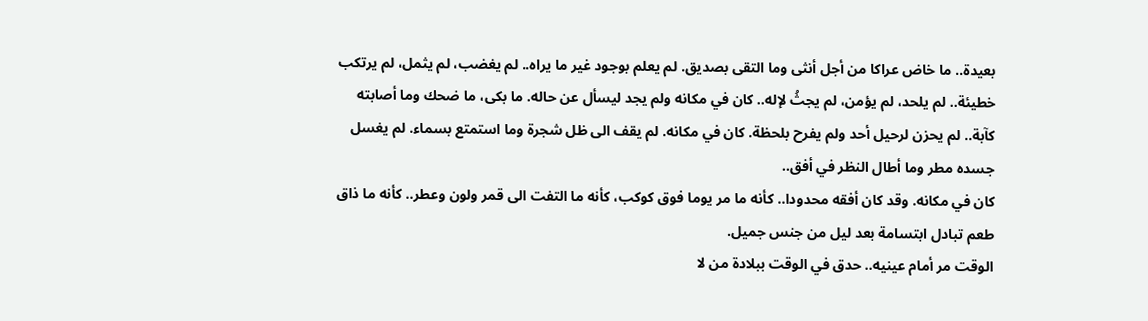بعيدة.. ما خاض عراكا من أجل أنثى وما التقى بصديق. لم يعلم بوجود غير ما يراه.. لم يغضب، لم يثمل، لم يرتكب خطيئة.. لم يلحد، لم يؤمن، لم يجثُ لإله.. كان في مكانه ولم يجد ليسأل عن حاله. ما بكى، ما ضحك وما أصابته كآبة.. لم يحزن لرحيل أحد ولم يفرح بلحظة. كان في مكانه. لم يقف الى ظل شجرة وما استمتع بسماء. لم يغسل جسده مطر وما أطال النظر في أفق..
كان في مكانه. وقد كان أفقه محدودا.. كأنه ما مر يوما فوق كوكب، كأنه ما التفت الى قمر ولون وعطر.. كأنه ما ذاق طعم تبادل ابتسامة بعد ليل من جنس جميل.
الوقت مر أمام عينيه.. حدق في الوقت ببلادة من لا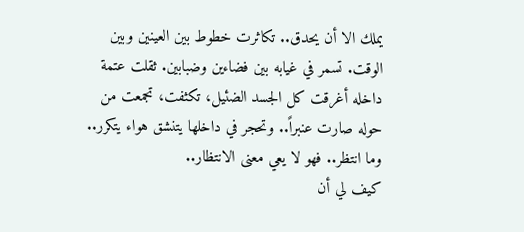يملك الا أن يحدق.. تكاثرت خطوط بين العينين وبين الوقت. تسمر في غيابه بين فضاءين وضبابين. ثقلت عتمة داخله أغرقت كل الجسد الضئيل، تكثفت، تجمعت من حوله صارت عنبراً.. وتحجر في داخلها يتنشق هواء يتكرر.. وما انتظر.. فهو لا يعي معنى الانتظار..
كيف لي أن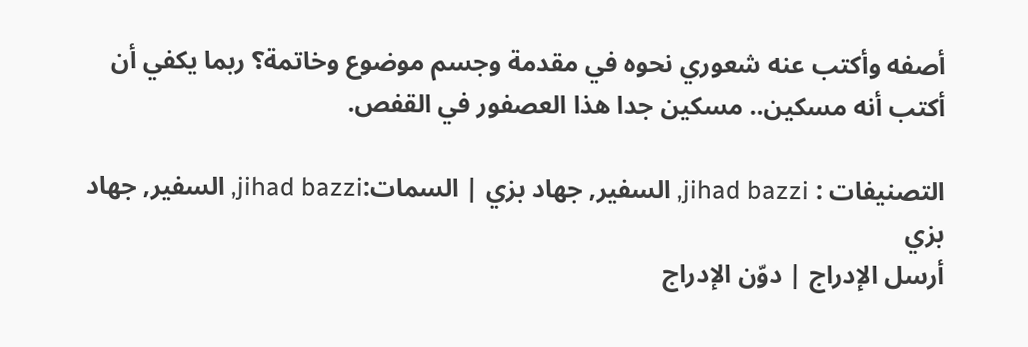أصفه وأكتب عنه شعوري نحوه في مقدمة وجسم موضوع وخاتمة؟ ربما يكفي أن أكتب أنه مسكين.. مسكين جدا هذا العصفور في القفص.

التصنيفات : jihad bazzi, السفير, جهاد بزي | السمات:jihad bazzi, السفير, جهاد بزي
أرسل الإدراج | دوّن الإدراج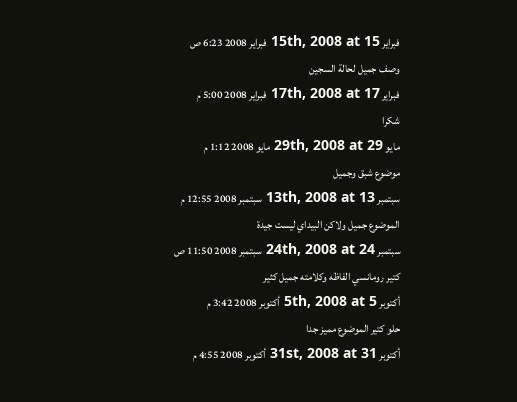فبراير 15th, 2008 at 15 فبراير 2008 6:23 ص
وصف جميل لحالة السجين
فبراير 17th, 2008 at 17 فبراير 2008 5:00 م
شكرا
مايو 29th, 2008 at 29 مايو 2008 1:12 م
موضوع شبق وجميل
سبتمبر 13th, 2008 at 13 سبتمبر 2008 12:55 م
الموضوع جميل ولاكن البيداي ليست جيدة
سبتمبر 24th, 2008 at 24 سبتمبر 2008 11:50 ص
كتير رومانسي الفاظه وكلامته جميل كثير
أكتوبر 5th, 2008 at 5 أكتوبر 2008 3:42 م
حلو كتير الموضوع مميز جدا
أكتوبر 31st, 2008 at 31 أكتوبر 2008 4:55 م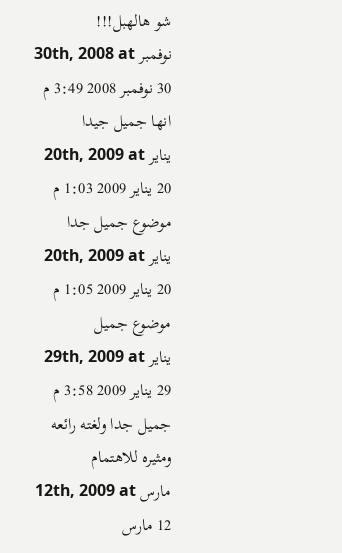شو هالهبل!!!
نوفمبر 30th, 2008 at 30 نوفمبر 2008 3:49 م
انها جميل جيدا
يناير 20th, 2009 at 20 يناير 2009 1:03 م
موضوع جميل جدا
يناير 20th, 2009 at 20 يناير 2009 1:05 م
موضوع جميل
يناير 29th, 2009 at 29 يناير 2009 3:58 م
جميل جدا ولغته رائعه ومثيره للاهتمام
مارس 12th, 2009 at 12 مارس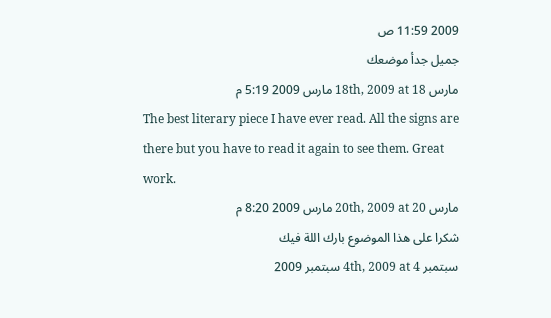2009 11:59 ص
جميل جدأ موضعك
مارس 18th, 2009 at 18 مارس 2009 5:19 م
The best literary piece I have ever read. All the signs are there but you have to read it again to see them. Great work.
مارس 20th, 2009 at 20 مارس 2009 8:20 م
شكرا على هذا الموضوع بارك اللة فيك
سبتمبر 4th, 2009 at 4 سبتمبر 2009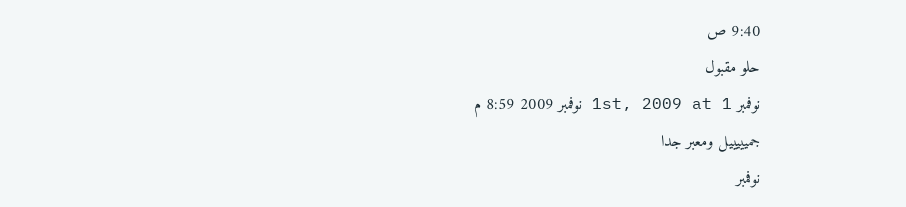9:40 ص
حلو مقبول
نوفمبر 1st, 2009 at 1 نوفمبر 2009 8:59 م
جميييييل ومعبر جدا
نوفمبر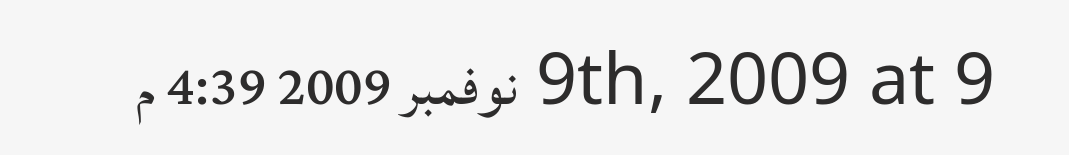9th, 2009 at 9 نوفمبر 2009 4:39 م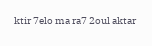ktir 7elo ma ra7 2oul aktar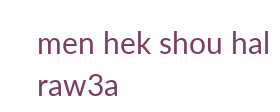men hek shou hal raw3a